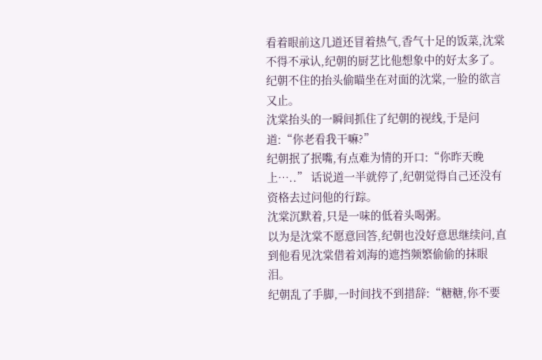看着眼前这几道还冒着热气,香气十足的饭菜,沈棠不得不承认,纪朝的厨艺比他想象中的好太多了。
纪朝不住的抬头偷瞄坐在对面的沈棠,一脸的欲言又止。
沈棠抬头的一瞬间抓住了纪朝的视线,于是问道:“你老看我干嘛?”
纪朝抿了抿嘴,有点难为情的开口:“你昨天晚上…..” 话说道一半就停了,纪朝觉得自己还没有资格去过问他的行踪。
沈棠沉默着,只是一味的低着头喝粥。
以为是沈棠不愿意回答,纪朝也没好意思继续问,直到他看见沈棠借着刘海的遮挡频繁偷偷的抹眼泪。
纪朝乱了手脚,一时间找不到措辞:“糖糖,你不要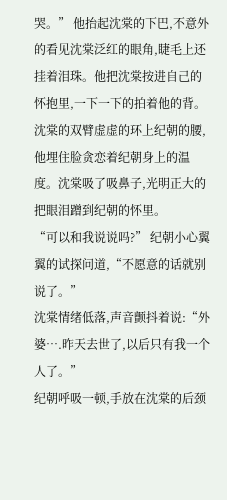哭。” 他抬起沈棠的下巴,不意外的看见沈棠泛红的眼角,睫毛上还挂着泪珠。他把沈棠按进自己的怀抱里,一下一下的拍着他的背。
沈棠的双臂虚虚的环上纪朝的腰,他埋住脸贪恋着纪朝身上的温度。沈棠吸了吸鼻子,光明正大的把眼泪蹭到纪朝的怀里。
“可以和我说说吗?” 纪朝小心翼翼的试探问道,“不愿意的话就别说了。”
沈棠情绪低落,声音颤抖着说:“外婆….昨天去世了,以后只有我一个人了。”
纪朝呼吸一顿,手放在沈棠的后颈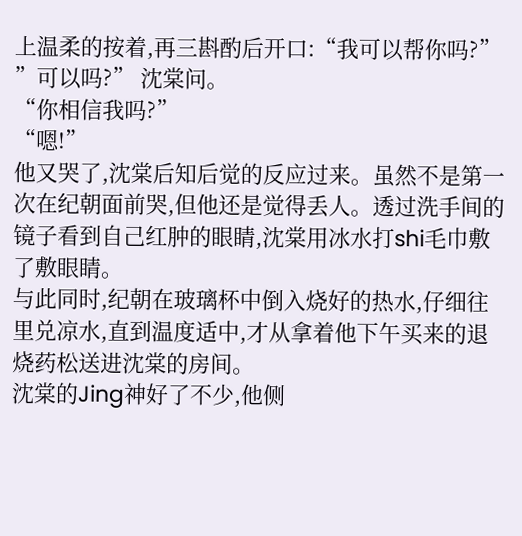上温柔的按着,再三斟酌后开口:“我可以帮你吗?”
”可以吗?” 沈棠问。
“你相信我吗?”
“嗯!”
他又哭了,沈棠后知后觉的反应过来。虽然不是第一次在纪朝面前哭,但他还是觉得丢人。透过洗手间的镜子看到自己红肿的眼睛,沈棠用冰水打shi毛巾敷了敷眼睛。
与此同时,纪朝在玻璃杯中倒入烧好的热水,仔细往里兑凉水,直到温度适中,才从拿着他下午买来的退烧药松送进沈棠的房间。
沈棠的Jing神好了不少,他侧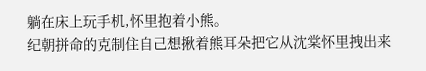躺在床上玩手机,怀里抱着小熊。
纪朝拼命的克制住自己想揪着熊耳朵把它从沈棠怀里拽出来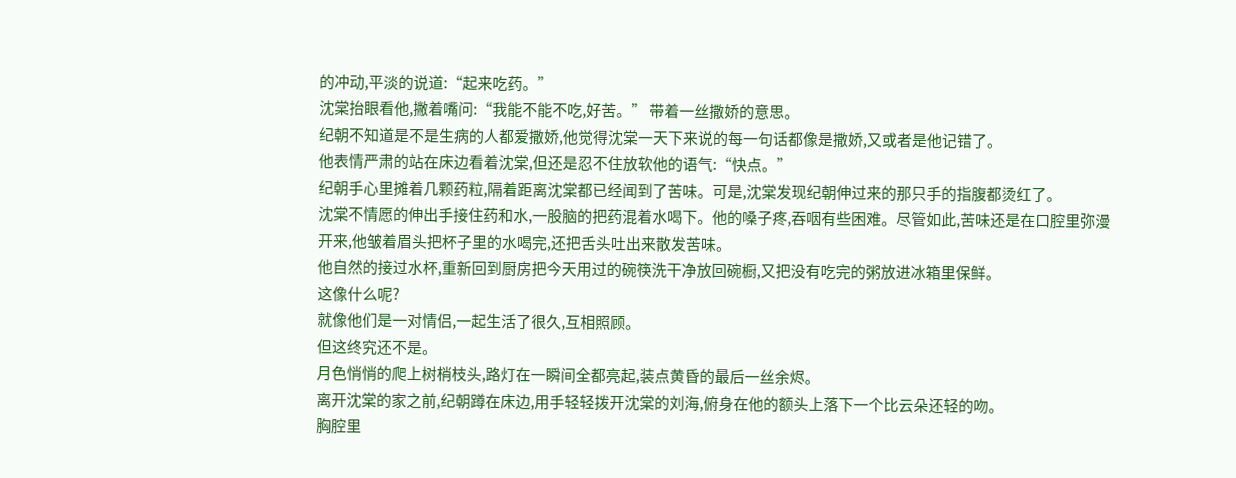的冲动,平淡的说道:“起来吃药。”
沈棠抬眼看他,撇着嘴问:“我能不能不吃,好苦。” 带着一丝撒娇的意思。
纪朝不知道是不是生病的人都爱撒娇,他觉得沈棠一天下来说的每一句话都像是撒娇,又或者是他记错了。
他表情严肃的站在床边看着沈棠,但还是忍不住放软他的语气:“快点。”
纪朝手心里摊着几颗药粒,隔着距离沈棠都已经闻到了苦味。可是,沈棠发现纪朝伸过来的那只手的指腹都烫红了。
沈棠不情愿的伸出手接住药和水,一股脑的把药混着水喝下。他的嗓子疼,吞咽有些困难。尽管如此,苦味还是在口腔里弥漫开来,他皱着眉头把杯子里的水喝完,还把舌头吐出来散发苦味。
他自然的接过水杯,重新回到厨房把今天用过的碗筷洗干净放回碗橱,又把没有吃完的粥放进冰箱里保鲜。
这像什么呢?
就像他们是一对情侣,一起生活了很久,互相照顾。
但这终究还不是。
月色悄悄的爬上树梢枝头,路灯在一瞬间全都亮起,装点黄昏的最后一丝余烬。
离开沈棠的家之前,纪朝蹲在床边,用手轻轻拨开沈棠的刘海,俯身在他的额头上落下一个比云朵还轻的吻。
胸腔里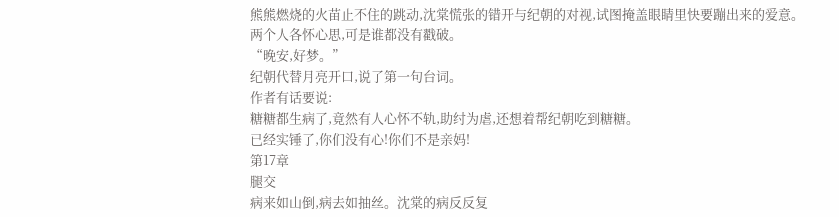熊熊燃烧的火苗止不住的跳动,沈棠慌张的错开与纪朝的对视,试图掩盖眼睛里快要蹦出来的爱意。
两个人各怀心思,可是谁都没有戳破。
“晚安,好梦。”
纪朝代替月亮开口,说了第一句台词。
作者有话要说:
糖糖都生病了,竟然有人心怀不轨,助纣为虐,还想着帮纪朝吃到糖糖。
已经实锤了,你们没有心!你们不是亲妈!
第17章
腿交
病来如山倒,病去如抽丝。沈棠的病反反复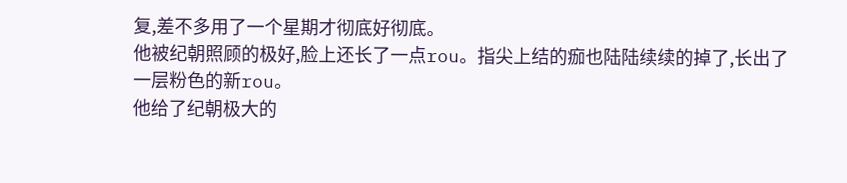复,差不多用了一个星期才彻底好彻底。
他被纪朝照顾的极好,脸上还长了一点rou。指尖上结的痂也陆陆续续的掉了,长出了一层粉色的新rou。
他给了纪朝极大的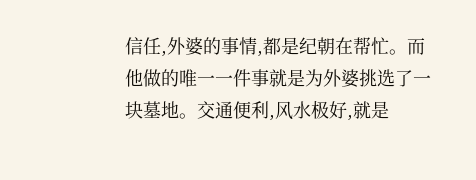信任,外婆的事情,都是纪朝在帮忙。而他做的唯一一件事就是为外婆挑选了一块墓地。交通便利,风水极好,就是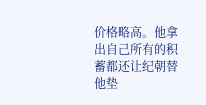价格略高。他拿出自己所有的积蓄都还让纪朝替他垫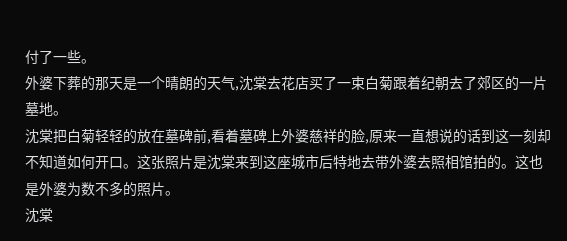付了一些。
外婆下葬的那天是一个晴朗的天气,沈棠去花店买了一束白菊跟着纪朝去了郊区的一片墓地。
沈棠把白菊轻轻的放在墓碑前,看着墓碑上外婆慈祥的脸,原来一直想说的话到这一刻却不知道如何开口。这张照片是沈棠来到这座城市后特地去带外婆去照相馆拍的。这也是外婆为数不多的照片。
沈棠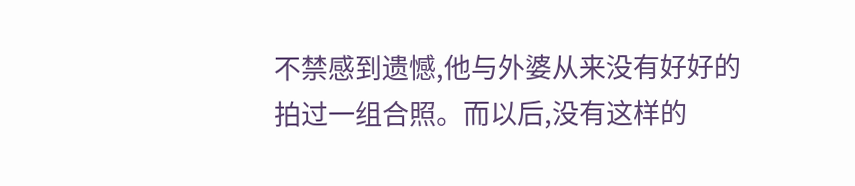不禁感到遗憾,他与外婆从来没有好好的拍过一组合照。而以后,没有这样的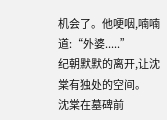机会了。他哽咽,喃喃道:“外婆.....”
纪朝默默的离开,让沈棠有独处的空间。
沈棠在墓碑前